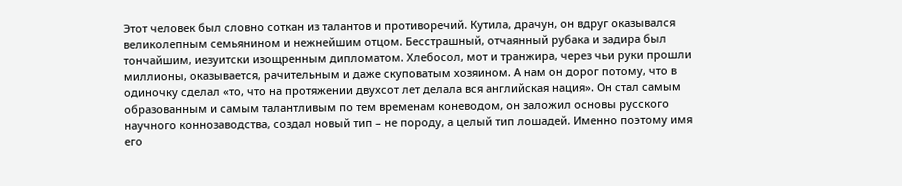Этот человек был словно соткан из талантов и противоречий. Кутила, драчун, он вдруг оказывался великолепным семьянином и нежнейшим отцом. Бесстрашный, отчаянный рубака и задира был тончайшим, иезуитски изощренным дипломатом. Хлебосол, мот и транжира, через чьи руки прошли миллионы, оказывается, рачительным и даже скуповатым хозяином. А нам он дорог потому, что в одиночку сделал «то, что на протяжении двухсот лет делала вся английская нация». Он стал самым образованным и самым талантливым по тем временам коневодом, он заложил основы русского научного коннозаводства, создал новый тип – не породу, а целый тип лошадей. Именно поэтому имя его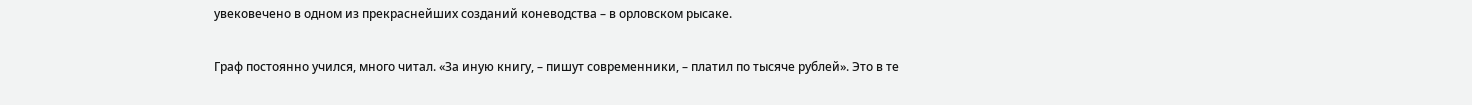увековечено в одном из прекраснейших созданий коневодства – в орловском рысаке.

Граф постоянно учился, много читал. «За иную книгу, – пишут современники, – платил по тысяче рублей». Это в те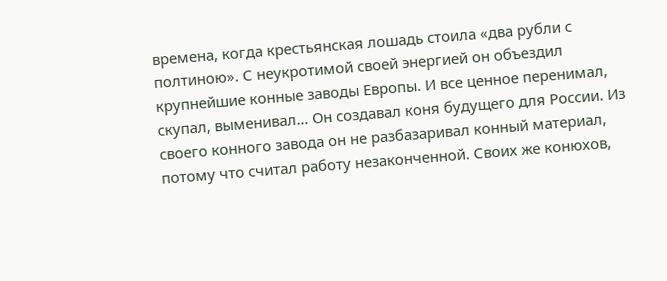времена, когда крестьянская лошадь стоила «два рубли с полтиною». С неукротимой своей энергией он объездил крупнейшие конные заводы Европы. И все ценное перенимал, скупал, выменивал… Он создавал коня будущего для России. Из своего конного завода он не разбазаривал конный материал, потому что считал работу незаконченной. Своих же конюхов,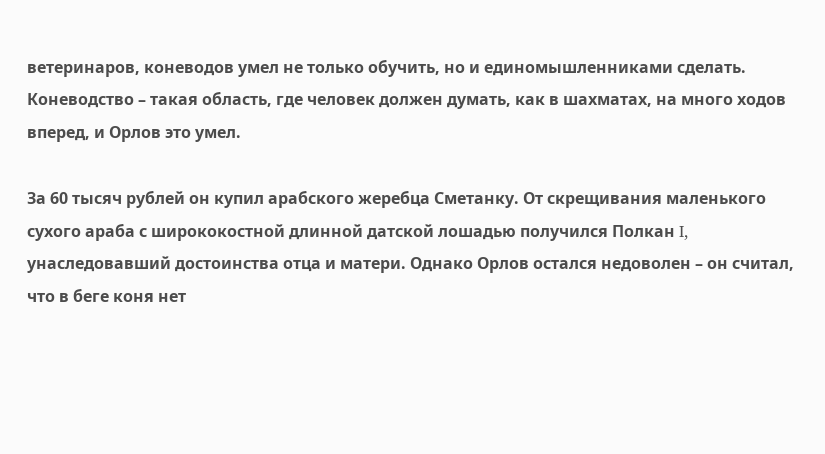ветеринаров, коневодов умел не только обучить, но и единомышленниками сделать. Коневодство – такая область, где человек должен думать, как в шахматах, на много ходов вперед, и Орлов это умел.

За 60 тысяч рублей он купил арабского жеребца Сметанку. От скрещивания маленького сухого араба с ширококостной длинной датской лошадью получился Полкан I, унаследовавший достоинства отца и матери. Однако Орлов остался недоволен – он считал, что в беге коня нет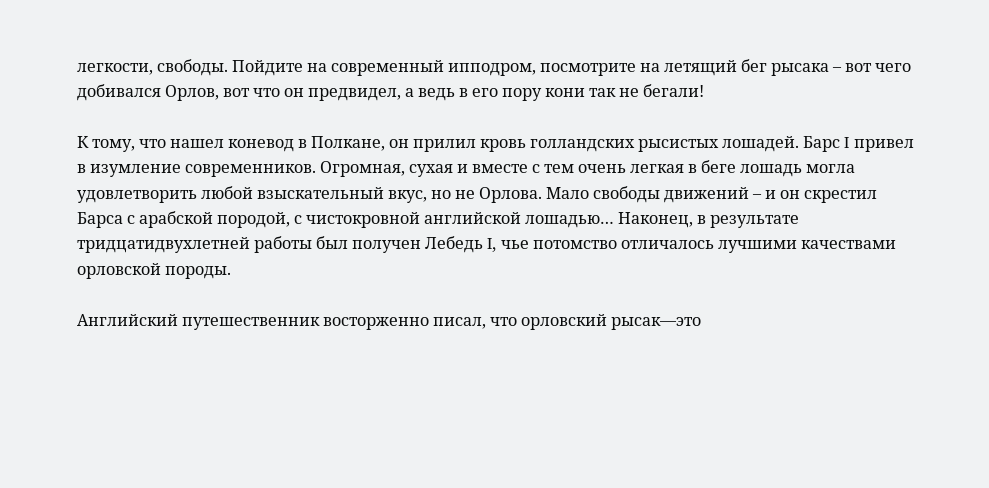легкости, свободы. Пойдите на современный ипподром, посмотрите на летящий бег рысака – вот чего добивался Орлов, вот что он предвидел, а ведь в его пору кони так не бегали!

К тому, что нашел коневод в Полкане, он прилил кровь голландских рысистых лошадей. Барс I привел в изумление современников. Огромная, сухая и вместе с тем очень легкая в беге лошадь могла удовлетворить любой взыскательный вкус, но не Орлова. Мало свободы движений – и он скрестил Барса с арабской породой, с чистокровной английской лошадью… Наконец, в результате тридцатидвухлетней работы был получен Лебедь I, чье потомство отличалось лучшими качествами орловской породы.

Английский путешественник восторженно писал, что орловский рысак—это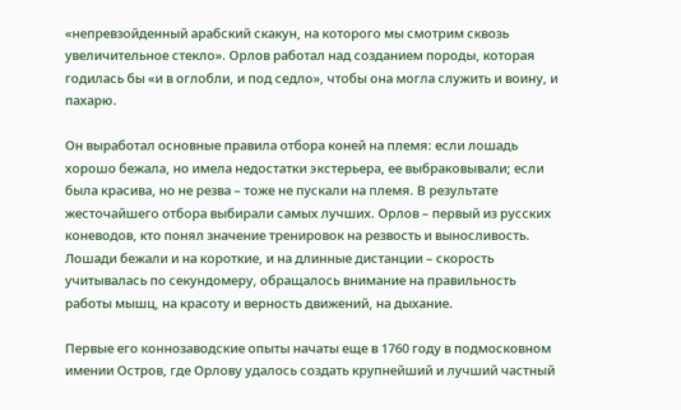«непревзойденный арабский скакун, на которого мы смотрим сквозь увеличительное стекло». Орлов работал над созданием породы, которая годилась бы «и в оглобли, и под седло», чтобы она могла служить и воину, и пахарю.

Он выработал основные правила отбора коней на племя: если лошадь хорошо бежала, но имела недостатки экстерьера, ее выбраковывали; если была красива, но не резва – тоже не пускали на племя. В результате жесточайшего отбора выбирали самых лучших. Орлов – первый из русских коневодов, кто понял значение тренировок на резвость и выносливость. Лошади бежали и на короткие, и на длинные дистанции – скорость учитывалась по секундомеру, обращалось внимание на правильность работы мышц, на красоту и верность движений, на дыхание.

Первые его коннозаводские опыты начаты еще в 1760 году в подмосковном имении Остров, где Орлову удалось создать крупнейший и лучший частный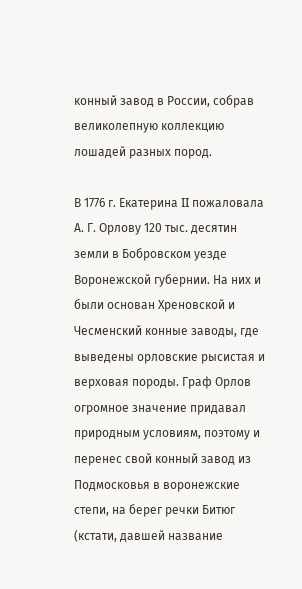конный завод в России, собрав великолепную коллекцию лошадей разных пород.

В 1776 г. Екатерина II пожаловала А. Г. Орлову 120 тыс. десятин земли в Бобровском уезде Воронежской губернии. На них и были основан Хреновской и Чесменский конные заводы, где выведены орловские рысистая и верховая породы. Граф Орлов огромное значение придавал природным условиям, поэтому и перенес свой конный завод из Подмосковья в воронежские степи, на берег речки Битюг (кстати, давшей название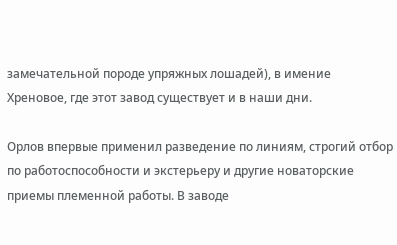замечательной породе упряжных лошадей), в имение Хреновое, где этот завод существует и в наши дни.

Орлов впервые применил разведение по линиям, строгий отбор по работоспособности и экстерьеру и другие новаторские приемы племенной работы. В заводе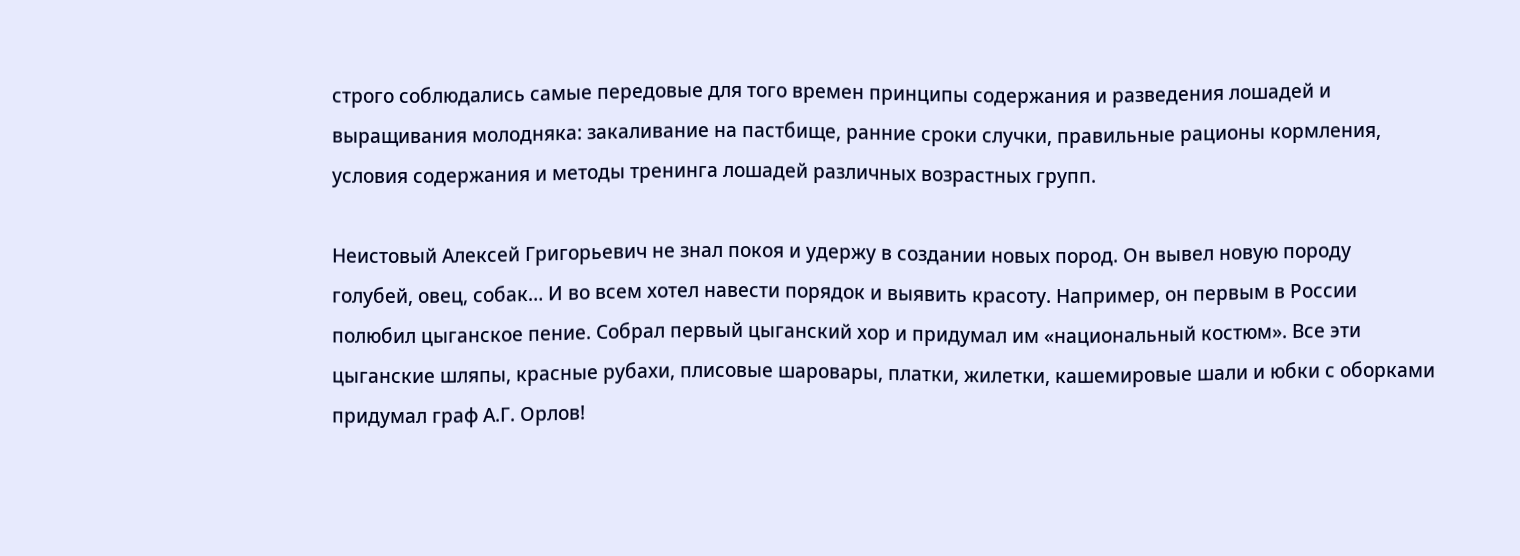строго соблюдались самые передовые для того времен принципы содержания и разведения лошадей и выращивания молодняка: закаливание на пастбище, ранние сроки случки, правильные рационы кормления, условия содержания и методы тренинга лошадей различных возрастных групп.

Неистовый Алексей Григорьевич не знал покоя и удержу в создании новых пород. Он вывел новую породу голубей, овец, собак… И во всем хотел навести порядок и выявить красоту. Например, он первым в России полюбил цыганское пение. Собрал первый цыганский хор и придумал им «национальный костюм». Все эти цыганские шляпы, красные рубахи, плисовые шаровары, платки, жилетки, кашемировые шали и юбки с оборками придумал граф А.Г. Орлов!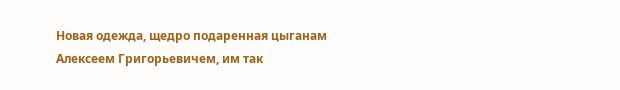Новая одежда, щедро подаренная цыганам Алексеем Григорьевичем, им так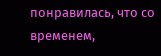понравилась, что со временем,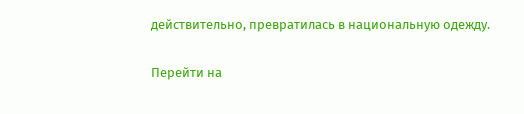действительно, превратилась в национальную одежду.

Перейти на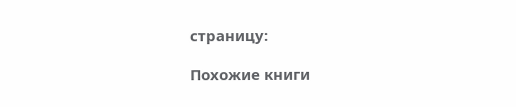страницу:

Похожие книги